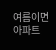여름이면 아파트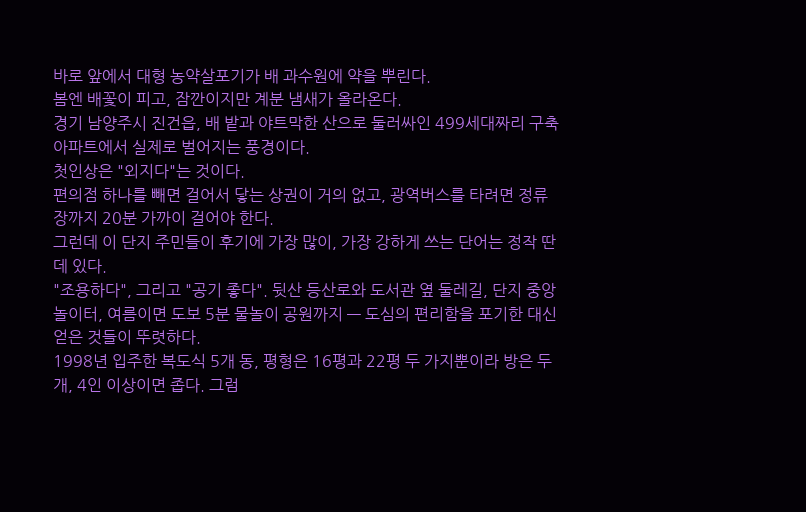바로 앞에서 대형 농약살포기가 배 과수원에 약을 뿌린다.
봄엔 배꽃이 피고, 잠깐이지만 계분 냄새가 올라온다.
경기 남양주시 진건읍, 배 밭과 야트막한 산으로 둘러싸인 499세대짜리 구축 아파트에서 실제로 벌어지는 풍경이다.
첫인상은 "외지다"는 것이다.
편의점 하나를 빼면 걸어서 닿는 상권이 거의 없고, 광역버스를 타려면 정류장까지 20분 가까이 걸어야 한다.
그런데 이 단지 주민들이 후기에 가장 많이, 가장 강하게 쓰는 단어는 정작 딴 데 있다.
"조용하다", 그리고 "공기 좋다". 뒷산 등산로와 도서관 옆 둘레길, 단지 중앙 놀이터, 여름이면 도보 5분 물놀이 공원까지 — 도심의 편리함을 포기한 대신 얻은 것들이 뚜렷하다.
1998년 입주한 복도식 5개 동, 평형은 16평과 22평 두 가지뿐이라 방은 두 개, 4인 이상이면 좁다. 그럼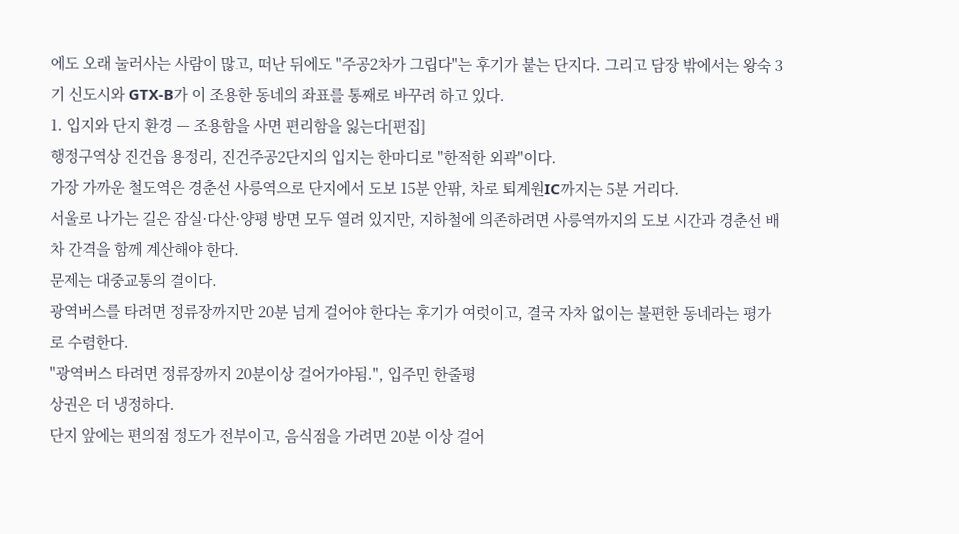에도 오래 눌러사는 사람이 많고, 떠난 뒤에도 "주공2차가 그립다"는 후기가 붙는 단지다. 그리고 담장 밖에서는 왕숙 3기 신도시와 GTX-B가 이 조용한 동네의 좌표를 통째로 바꾸려 하고 있다.
1. 입지와 단지 환경 — 조용함을 사면 편리함을 잃는다[편집]
행정구역상 진건읍 용정리, 진건주공2단지의 입지는 한마디로 "한적한 외곽"이다.
가장 가까운 철도역은 경춘선 사릉역으로 단지에서 도보 15분 안팎, 차로 퇴계원IC까지는 5분 거리다.
서울로 나가는 길은 잠실·다산·양평 방면 모두 열려 있지만, 지하철에 의존하려면 사릉역까지의 도보 시간과 경춘선 배차 간격을 함께 계산해야 한다.
문제는 대중교통의 결이다.
광역버스를 타려면 정류장까지만 20분 넘게 걸어야 한다는 후기가 여럿이고, 결국 자차 없이는 불편한 동네라는 평가로 수렴한다.
"광역버스 타려면 정류장까지 20분이상 걸어가야됨.", 입주민 한줄평
상권은 더 냉정하다.
단지 앞에는 편의점 정도가 전부이고, 음식점을 가려면 20분 이상 걸어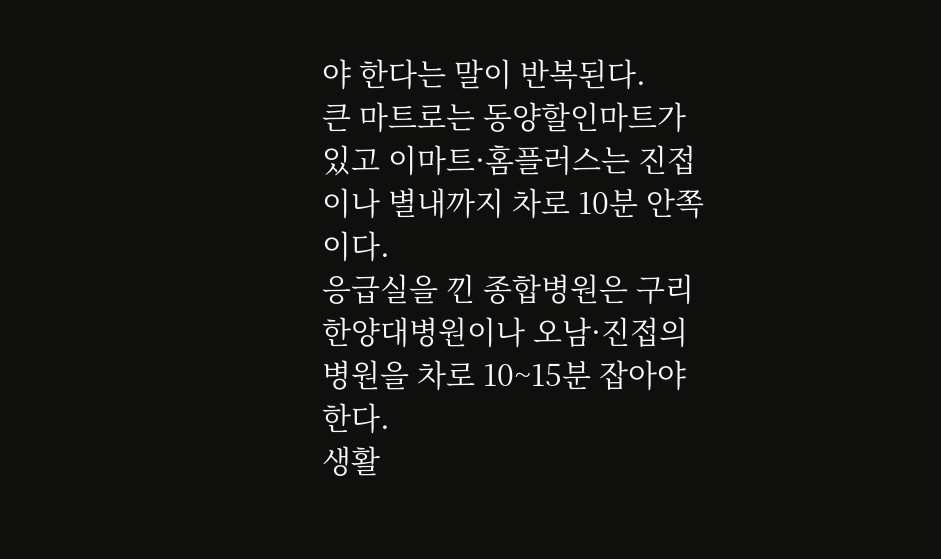야 한다는 말이 반복된다.
큰 마트로는 동양할인마트가 있고 이마트·홈플러스는 진접이나 별내까지 차로 10분 안쪽이다.
응급실을 낀 종합병원은 구리 한양대병원이나 오남·진접의 병원을 차로 10~15분 잡아야 한다.
생활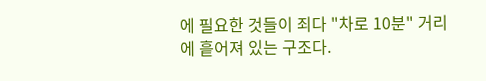에 필요한 것들이 죄다 "차로 10분" 거리에 흩어져 있는 구조다.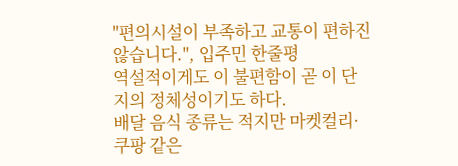"편의시설이 부족하고 교통이 편하진 않습니다.", 입주민 한줄평
역설적이게도 이 불편함이 곧 이 단지의 정체성이기도 하다.
배달 음식 종류는 적지만 마켓컬리·쿠팡 같은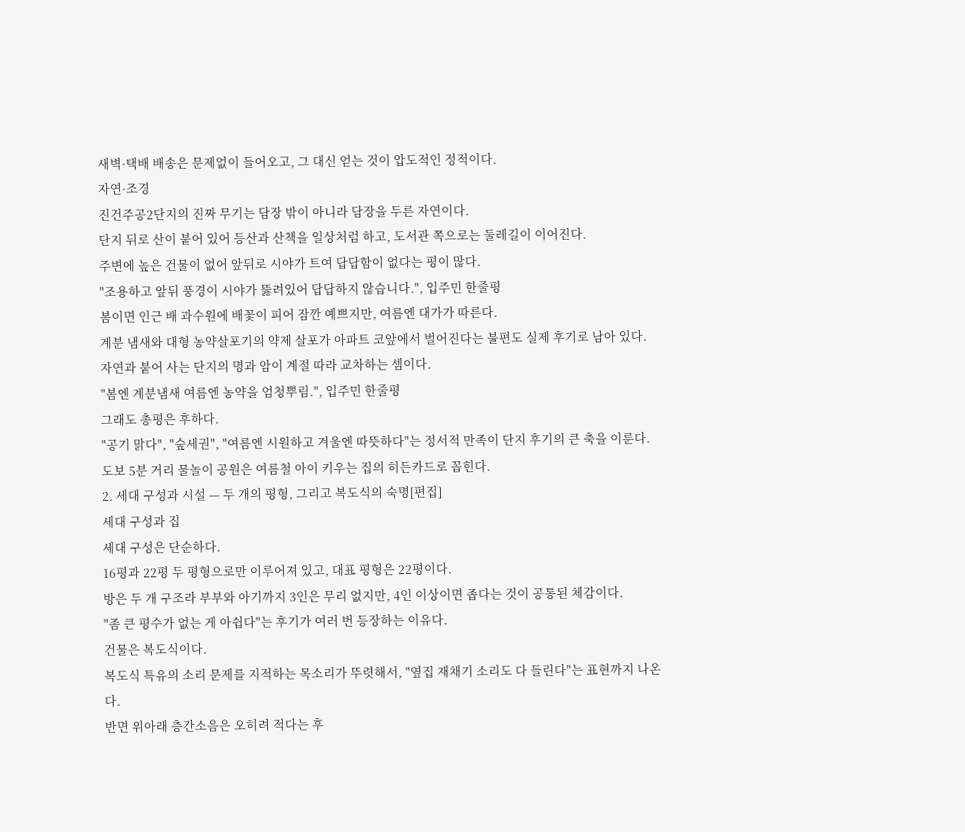새벽·택배 배송은 문제없이 들어오고, 그 대신 얻는 것이 압도적인 정적이다.
자연·조경
진건주공2단지의 진짜 무기는 담장 밖이 아니라 담장을 두른 자연이다.
단지 뒤로 산이 붙어 있어 등산과 산책을 일상처럼 하고, 도서관 쪽으로는 둘레길이 이어진다.
주변에 높은 건물이 없어 앞뒤로 시야가 트여 답답함이 없다는 평이 많다.
"조용하고 앞뒤 풍경이 시야가 뚫려있어 답답하지 않습니다.", 입주민 한줄평
봄이면 인근 배 과수원에 배꽃이 피어 잠깐 예쁘지만, 여름엔 대가가 따른다.
계분 냄새와 대형 농약살포기의 약제 살포가 아파트 코앞에서 벌어진다는 불편도 실제 후기로 남아 있다.
자연과 붙어 사는 단지의 명과 암이 계절 따라 교차하는 셈이다.
"봄엔 계분냄새 여름엔 농약을 엄청뿌림.", 입주민 한줄평
그래도 총평은 후하다.
"공기 맑다", "숲세권", "여름엔 시원하고 겨울엔 따뜻하다"는 정서적 만족이 단지 후기의 큰 축을 이룬다.
도보 5분 거리 물놀이 공원은 여름철 아이 키우는 집의 히든카드로 꼽힌다.
2. 세대 구성과 시설 — 두 개의 평형, 그리고 복도식의 숙명[편집]
세대 구성과 집
세대 구성은 단순하다.
16평과 22평 두 평형으로만 이루어져 있고, 대표 평형은 22평이다.
방은 두 개 구조라 부부와 아기까지 3인은 무리 없지만, 4인 이상이면 좁다는 것이 공통된 체감이다.
"좀 큰 평수가 없는 게 아쉽다"는 후기가 여러 번 등장하는 이유다.
건물은 복도식이다.
복도식 특유의 소리 문제를 지적하는 목소리가 뚜렷해서, "옆집 재채기 소리도 다 들린다"는 표현까지 나온다.
반면 위아래 층간소음은 오히려 적다는 후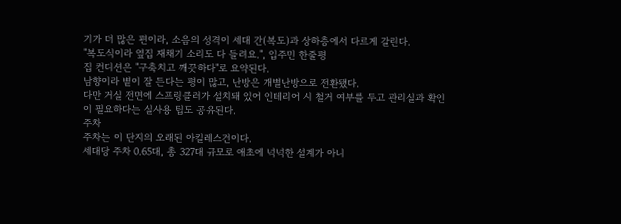기가 더 많은 편이라, 소음의 성격이 세대 간(복도)과 상하층에서 다르게 갈린다.
"복도식이라 옆집 재채기 소리도 다 들려요.", 입주민 한줄평
집 컨디션은 "구축치고 깨끗하다"로 요약된다.
남향이라 볕이 잘 든다는 평이 많고, 난방은 개별난방으로 전환됐다.
다만 거실 전면에 스프링클러가 설치돼 있어 인테리어 시 철거 여부를 두고 관리실과 확인이 필요하다는 실사용 팁도 공유된다.
주차
주차는 이 단지의 오래된 아킬레스건이다.
세대당 주차 0.65대, 총 327대 규모로 애초에 넉넉한 설계가 아니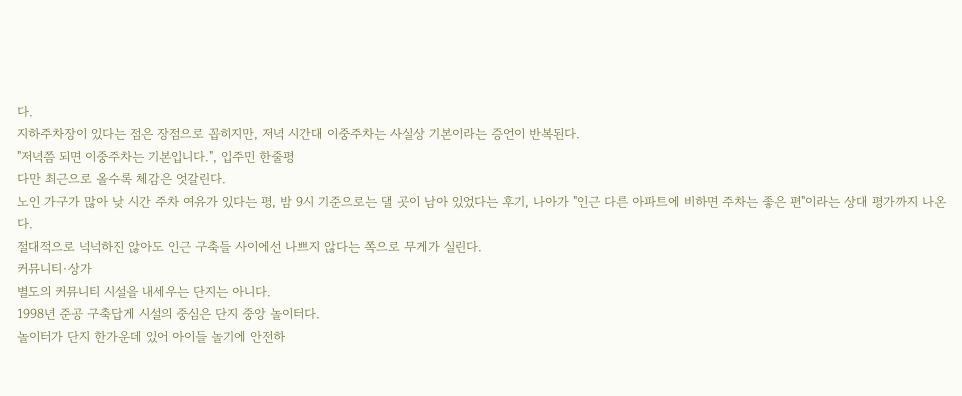다.
지하주차장이 있다는 점은 장점으로 꼽히지만, 저녁 시간대 이중주차는 사실상 기본이라는 증언이 반복된다.
"저녁쯤 되면 이중주차는 기본입니다.", 입주민 한줄평
다만 최근으로 올수록 체감은 엇갈린다.
노인 가구가 많아 낮 시간 주차 여유가 있다는 평, 밤 9시 기준으로는 댈 곳이 남아 있었다는 후기, 나아가 "인근 다른 아파트에 비하면 주차는 좋은 편"이라는 상대 평가까지 나온다.
절대적으로 넉넉하진 않아도 인근 구축들 사이에선 나쁘지 않다는 쪽으로 무게가 실린다.
커뮤니티·상가
별도의 커뮤니티 시설을 내세우는 단지는 아니다.
1998년 준공 구축답게 시설의 중심은 단지 중앙 놀이터다.
놀이터가 단지 한가운데 있어 아이들 놀기에 안전하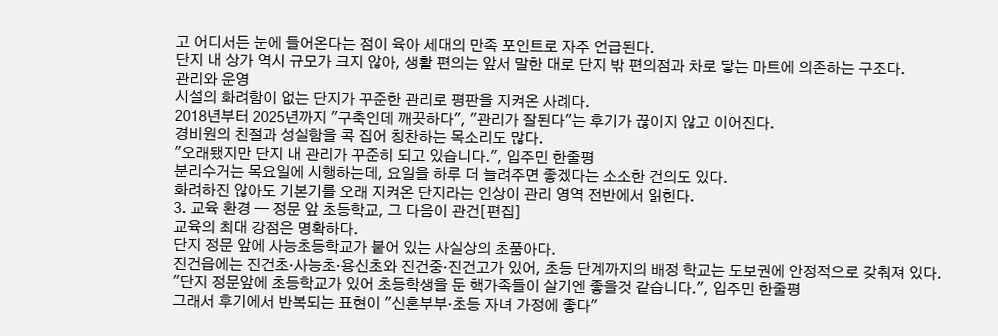고 어디서든 눈에 들어온다는 점이 육아 세대의 만족 포인트로 자주 언급된다.
단지 내 상가 역시 규모가 크지 않아, 생활 편의는 앞서 말한 대로 단지 밖 편의점과 차로 닿는 마트에 의존하는 구조다.
관리와 운영
시설의 화려함이 없는 단지가 꾸준한 관리로 평판을 지켜온 사례다.
2018년부터 2025년까지 "구축인데 깨끗하다", "관리가 잘된다"는 후기가 끊이지 않고 이어진다.
경비원의 친절과 성실함을 콕 집어 칭찬하는 목소리도 많다.
"오래됐지만 단지 내 관리가 꾸준히 되고 있습니다.", 입주민 한줄평
분리수거는 목요일에 시행하는데, 요일을 하루 더 늘려주면 좋겠다는 소소한 건의도 있다.
화려하진 않아도 기본기를 오래 지켜온 단지라는 인상이 관리 영역 전반에서 읽힌다.
3. 교육 환경 — 정문 앞 초등학교, 그 다음이 관건[편집]
교육의 최대 강점은 명확하다.
단지 정문 앞에 사능초등학교가 붙어 있는 사실상의 초품아다.
진건읍에는 진건초·사능초·용신초와 진건중·진건고가 있어, 초등 단계까지의 배정 학교는 도보권에 안정적으로 갖춰져 있다.
"단지 정문앞에 초등학교가 있어 초등학생을 둔 핵가족들이 살기엔 좋을것 같습니다.", 입주민 한줄평
그래서 후기에서 반복되는 표현이 "신혼부부·초등 자녀 가정에 좋다"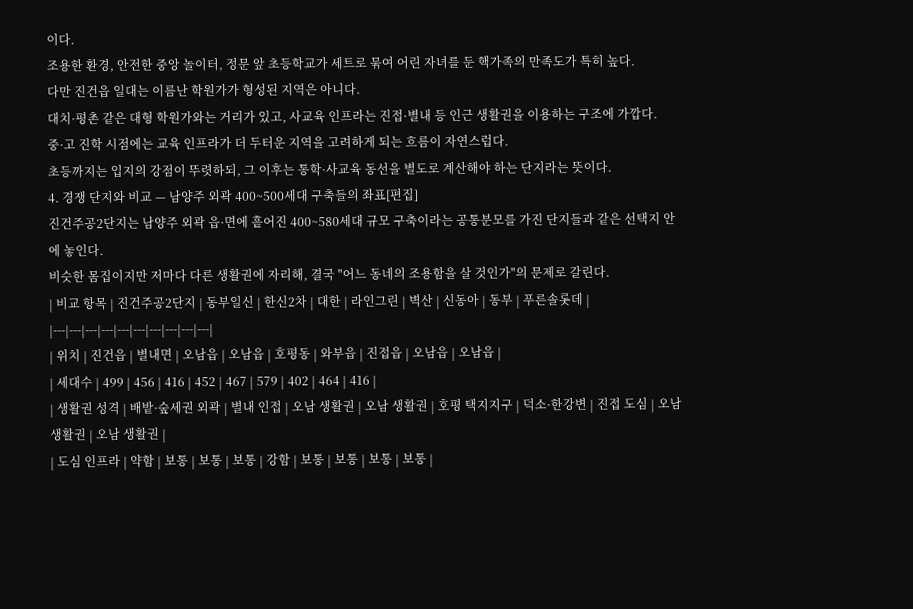이다.
조용한 환경, 안전한 중앙 놀이터, 정문 앞 초등학교가 세트로 묶여 어린 자녀를 둔 핵가족의 만족도가 특히 높다.
다만 진건읍 일대는 이름난 학원가가 형성된 지역은 아니다.
대치·평촌 같은 대형 학원가와는 거리가 있고, 사교육 인프라는 진접·별내 등 인근 생활권을 이용하는 구조에 가깝다.
중·고 진학 시점에는 교육 인프라가 더 두터운 지역을 고려하게 되는 흐름이 자연스럽다.
초등까지는 입지의 강점이 뚜렷하되, 그 이후는 통학·사교육 동선을 별도로 계산해야 하는 단지라는 뜻이다.
4. 경쟁 단지와 비교 — 남양주 외곽 400~500세대 구축들의 좌표[편집]
진건주공2단지는 남양주 외곽 읍·면에 흩어진 400~580세대 규모 구축이라는 공통분모를 가진 단지들과 같은 선택지 안에 놓인다.
비슷한 몸집이지만 저마다 다른 생활권에 자리해, 결국 "어느 동네의 조용함을 살 것인가"의 문제로 갈린다.
| 비교 항목 | 진건주공2단지 | 동부일신 | 한신2차 | 대한 | 라인그린 | 벽산 | 신동아 | 동부 | 푸른솔롯데 |
|---|---|---|---|---|---|---|---|---|---|
| 위치 | 진건읍 | 별내면 | 오남읍 | 오남읍 | 호평동 | 와부읍 | 진접읍 | 오남읍 | 오남읍 |
| 세대수 | 499 | 456 | 416 | 452 | 467 | 579 | 402 | 464 | 416 |
| 생활권 성격 | 배밭·숲세권 외곽 | 별내 인접 | 오남 생활권 | 오남 생활권 | 호평 택지지구 | 덕소·한강변 | 진접 도심 | 오남 생활권 | 오남 생활권 |
| 도심 인프라 | 약함 | 보통 | 보통 | 보통 | 강함 | 보통 | 보통 | 보통 | 보통 |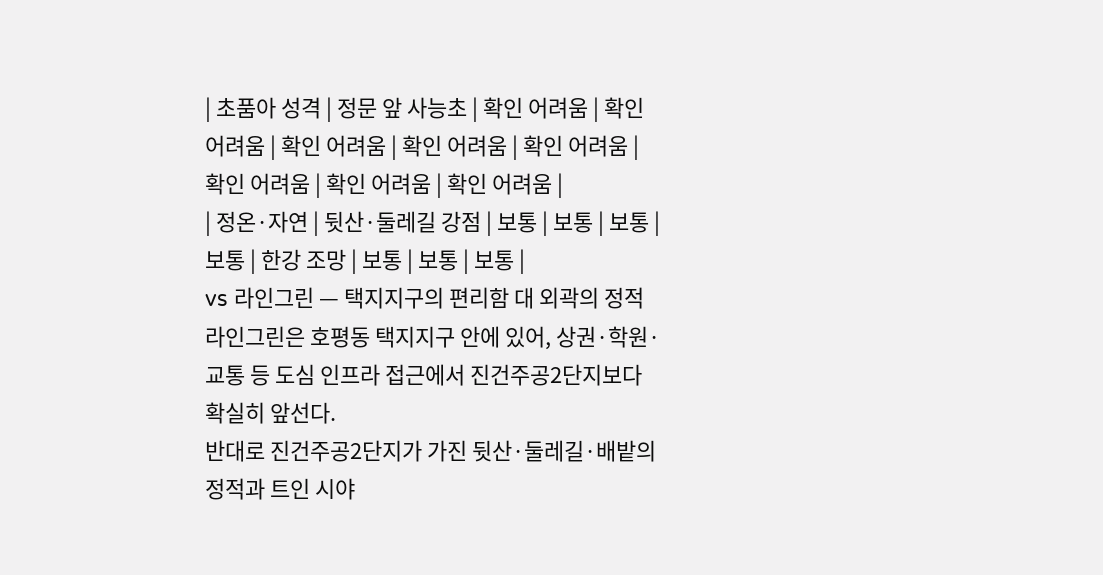| 초품아 성격 | 정문 앞 사능초 | 확인 어려움 | 확인 어려움 | 확인 어려움 | 확인 어려움 | 확인 어려움 | 확인 어려움 | 확인 어려움 | 확인 어려움 |
| 정온·자연 | 뒷산·둘레길 강점 | 보통 | 보통 | 보통 | 보통 | 한강 조망 | 보통 | 보통 | 보통 |
vs 라인그린 — 택지지구의 편리함 대 외곽의 정적
라인그린은 호평동 택지지구 안에 있어, 상권·학원·교통 등 도심 인프라 접근에서 진건주공2단지보다 확실히 앞선다.
반대로 진건주공2단지가 가진 뒷산·둘레길·배밭의 정적과 트인 시야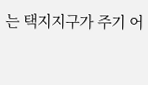는 택지지구가 주기 어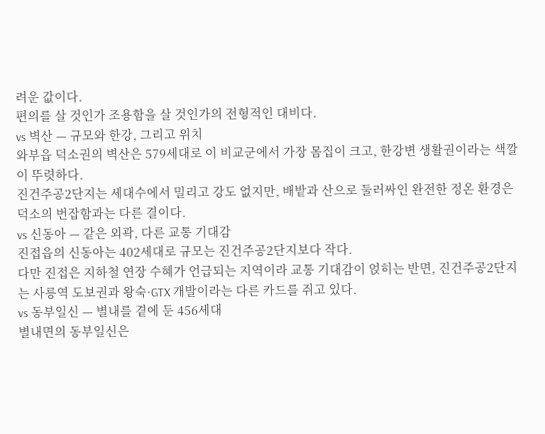려운 값이다.
편의를 살 것인가 조용함을 살 것인가의 전형적인 대비다.
vs 벽산 — 규모와 한강, 그리고 위치
와부읍 덕소권의 벽산은 579세대로 이 비교군에서 가장 몸집이 크고, 한강변 생활권이라는 색깔이 뚜렷하다.
진건주공2단지는 세대수에서 밀리고 강도 없지만, 배밭과 산으로 둘러싸인 완전한 정온 환경은 덕소의 번잡함과는 다른 결이다.
vs 신동아 — 같은 외곽, 다른 교통 기대감
진접읍의 신동아는 402세대로 규모는 진건주공2단지보다 작다.
다만 진접은 지하철 연장 수혜가 언급되는 지역이라 교통 기대감이 얹히는 반면, 진건주공2단지는 사릉역 도보권과 왕숙·GTX 개발이라는 다른 카드를 쥐고 있다.
vs 동부일신 — 별내를 곁에 둔 456세대
별내면의 동부일신은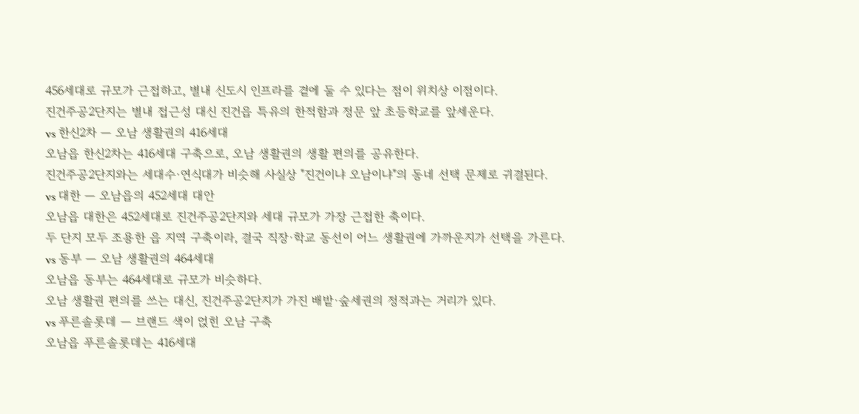456세대로 규모가 근접하고, 별내 신도시 인프라를 곁에 둘 수 있다는 점이 위치상 이점이다.
진건주공2단지는 별내 접근성 대신 진건읍 특유의 한적함과 정문 앞 초등학교를 앞세운다.
vs 한신2차 — 오남 생활권의 416세대
오남읍 한신2차는 416세대 구축으로, 오남 생활권의 생활 편의를 공유한다.
진건주공2단지와는 세대수·연식대가 비슷해 사실상 "진건이냐 오남이냐"의 동네 선택 문제로 귀결된다.
vs 대한 — 오남읍의 452세대 대안
오남읍 대한은 452세대로 진건주공2단지와 세대 규모가 가장 근접한 축이다.
두 단지 모두 조용한 읍 지역 구축이라, 결국 직장·학교 동선이 어느 생활권에 가까운지가 선택을 가른다.
vs 동부 — 오남 생활권의 464세대
오남읍 동부는 464세대로 규모가 비슷하다.
오남 생활권 편의를 쓰는 대신, 진건주공2단지가 가진 배밭·숲세권의 정적과는 거리가 있다.
vs 푸른솔롯데 — 브랜드 색이 얹힌 오남 구축
오남읍 푸른솔롯데는 416세대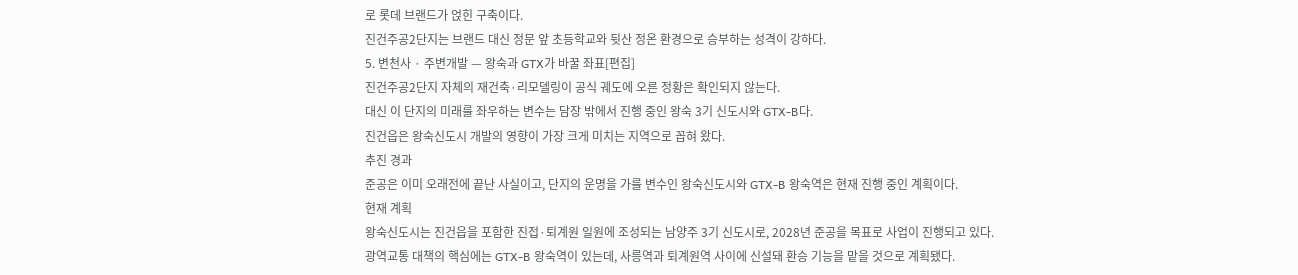로 롯데 브랜드가 얹힌 구축이다.
진건주공2단지는 브랜드 대신 정문 앞 초등학교와 뒷산 정온 환경으로 승부하는 성격이 강하다.
5. 변천사 · 주변개발 — 왕숙과 GTX가 바꿀 좌표[편집]
진건주공2단지 자체의 재건축·리모델링이 공식 궤도에 오른 정황은 확인되지 않는다.
대신 이 단지의 미래를 좌우하는 변수는 담장 밖에서 진행 중인 왕숙 3기 신도시와 GTX-B다.
진건읍은 왕숙신도시 개발의 영향이 가장 크게 미치는 지역으로 꼽혀 왔다.
추진 경과
준공은 이미 오래전에 끝난 사실이고, 단지의 운명을 가를 변수인 왕숙신도시와 GTX-B 왕숙역은 현재 진행 중인 계획이다.
현재 계획
왕숙신도시는 진건읍을 포함한 진접·퇴계원 일원에 조성되는 남양주 3기 신도시로, 2028년 준공을 목표로 사업이 진행되고 있다.
광역교통 대책의 핵심에는 GTX-B 왕숙역이 있는데, 사릉역과 퇴계원역 사이에 신설돼 환승 기능을 맡을 것으로 계획됐다.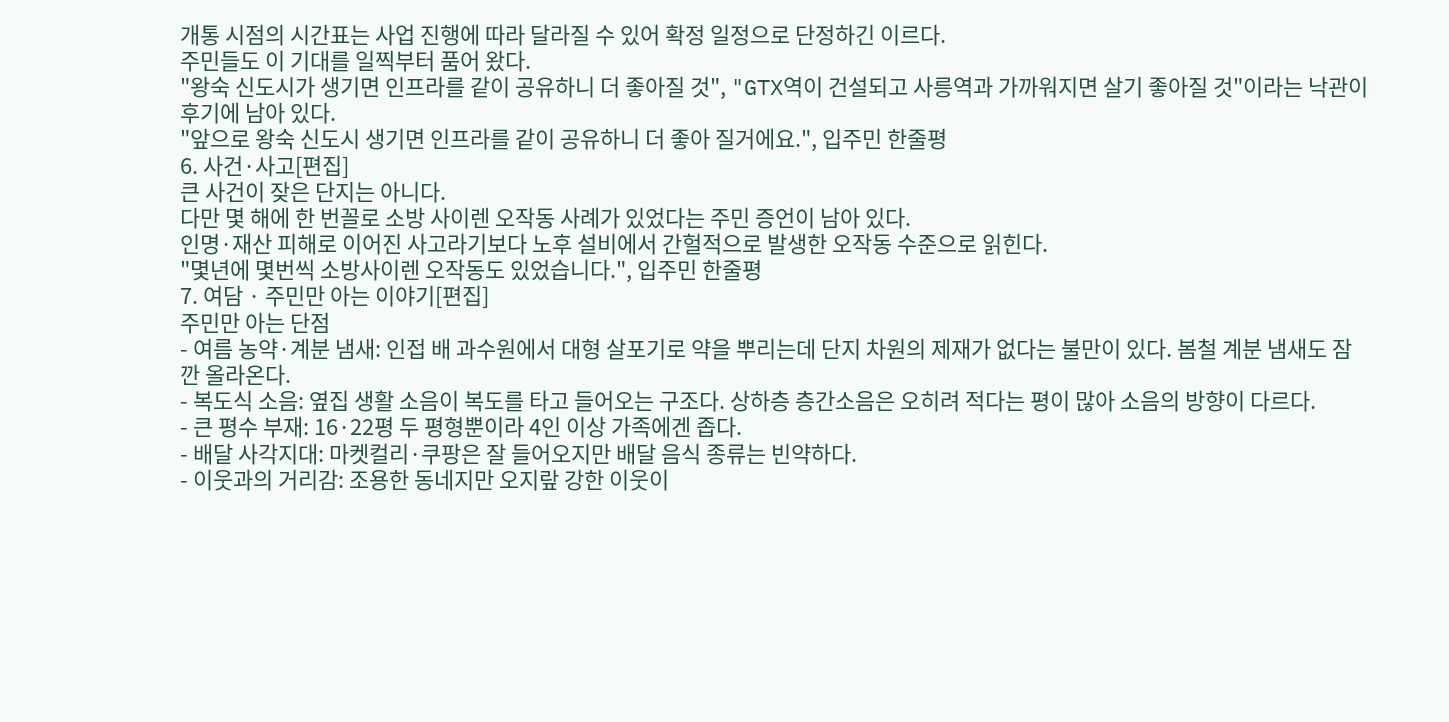개통 시점의 시간표는 사업 진행에 따라 달라질 수 있어 확정 일정으로 단정하긴 이르다.
주민들도 이 기대를 일찍부터 품어 왔다.
"왕숙 신도시가 생기면 인프라를 같이 공유하니 더 좋아질 것", "GTX역이 건설되고 사릉역과 가까워지면 살기 좋아질 것"이라는 낙관이 후기에 남아 있다.
"앞으로 왕숙 신도시 생기면 인프라를 같이 공유하니 더 좋아 질거에요.", 입주민 한줄평
6. 사건·사고[편집]
큰 사건이 잦은 단지는 아니다.
다만 몇 해에 한 번꼴로 소방 사이렌 오작동 사례가 있었다는 주민 증언이 남아 있다.
인명·재산 피해로 이어진 사고라기보다 노후 설비에서 간헐적으로 발생한 오작동 수준으로 읽힌다.
"몇년에 몇번씩 소방사이렌 오작동도 있었습니다.", 입주민 한줄평
7. 여담 · 주민만 아는 이야기[편집]
주민만 아는 단점
- 여름 농약·계분 냄새: 인접 배 과수원에서 대형 살포기로 약을 뿌리는데 단지 차원의 제재가 없다는 불만이 있다. 봄철 계분 냄새도 잠깐 올라온다.
- 복도식 소음: 옆집 생활 소음이 복도를 타고 들어오는 구조다. 상하층 층간소음은 오히려 적다는 평이 많아 소음의 방향이 다르다.
- 큰 평수 부재: 16·22평 두 평형뿐이라 4인 이상 가족에겐 좁다.
- 배달 사각지대: 마켓컬리·쿠팡은 잘 들어오지만 배달 음식 종류는 빈약하다.
- 이웃과의 거리감: 조용한 동네지만 오지랖 강한 이웃이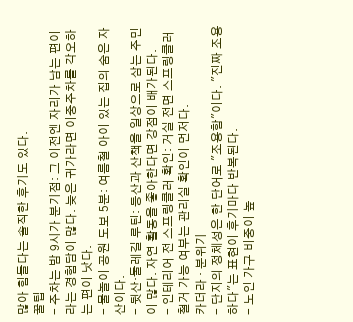많아 힘들다는 솔직한 후기도 있다.
꿀팁
- 주차는 밤 9시가 분기점: 그 이전엔 자리가 남는 편이라는 경험담이 많다. 늦은 귀가라면 이중주차를 각오하는 편이 낫다.
- 물놀이 공원 도보 5분: 여름철 아이 있는 집의 숨은 자산이다.
- 뒷산·둘레길 루틴: 등산과 산책을 일상으로 삼는 주민이 많다. 자연 활동을 좋아한다면 강점이 배가된다.
- 인테리어 전 스프링클러 확인: 거실 전면 스프링클러 철거 가능 여부는 관리실 확인이 먼저다.
카더라 · 분위기
- 단지의 정체성은 한 단어로 "조용함"이다. "진짜 조용하다"는 표현이 후기마다 반복된다.
- 노인 가구 비중이 높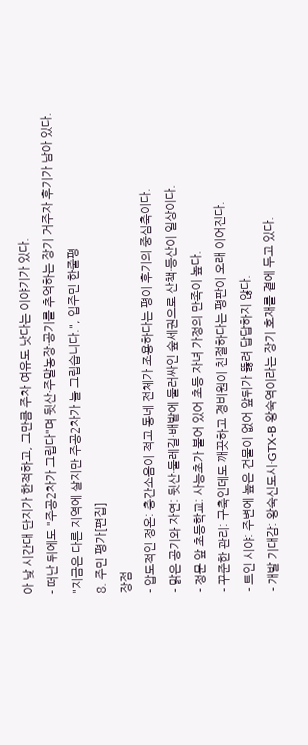아 낮 시간대 단지가 한적하고, 그만큼 주차 여유도 낫다는 이야기가 있다.
- 떠난 뒤에도 "주공2차가 그립다"며 뒷산·주말농장·공기를 추억하는 장기 거주자 후기가 남아 있다.
"지금은 다른 지역에 살지만 주공2차가 늘 그립습니다.", 입주민 한줄평
8. 주민 평가[편집]
장점
- 압도적인 정온: 층간소음이 적고 동네 전체가 조용하다는 평이 후기의 중심축이다.
- 맑은 공기와 자연: 뒷산·둘레길·배밭에 둘러싸인 숲세권으로 산책·등산이 일상이다.
- 정문 앞 초등학교: 사능초가 붙어 있어 초등 자녀 가정의 만족이 높다.
- 꾸준한 관리: 구축인데도 깨끗하고 경비원이 친절하다는 평판이 오래 이어진다.
- 트인 시야: 주변에 높은 건물이 없어 앞뒤가 뚫려 답답하지 않다.
- 개발 기대감: 왕숙신도시·GTX-B 왕숙역이라는 장기 호재를 곁에 두고 있다.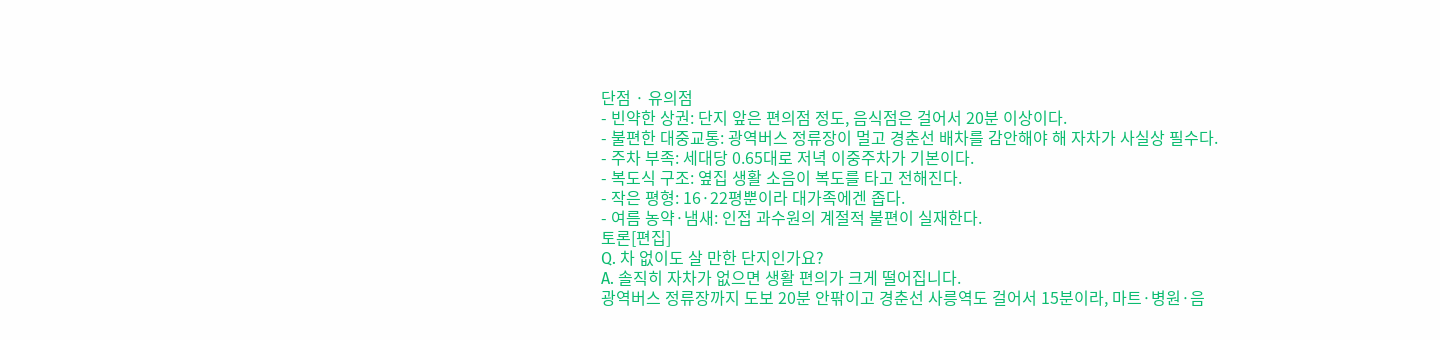단점 · 유의점
- 빈약한 상권: 단지 앞은 편의점 정도, 음식점은 걸어서 20분 이상이다.
- 불편한 대중교통: 광역버스 정류장이 멀고 경춘선 배차를 감안해야 해 자차가 사실상 필수다.
- 주차 부족: 세대당 0.65대로 저녁 이중주차가 기본이다.
- 복도식 구조: 옆집 생활 소음이 복도를 타고 전해진다.
- 작은 평형: 16·22평뿐이라 대가족에겐 좁다.
- 여름 농약·냄새: 인접 과수원의 계절적 불편이 실재한다.
토론[편집]
Q. 차 없이도 살 만한 단지인가요?
A. 솔직히 자차가 없으면 생활 편의가 크게 떨어집니다.
광역버스 정류장까지 도보 20분 안팎이고 경춘선 사릉역도 걸어서 15분이라, 마트·병원·음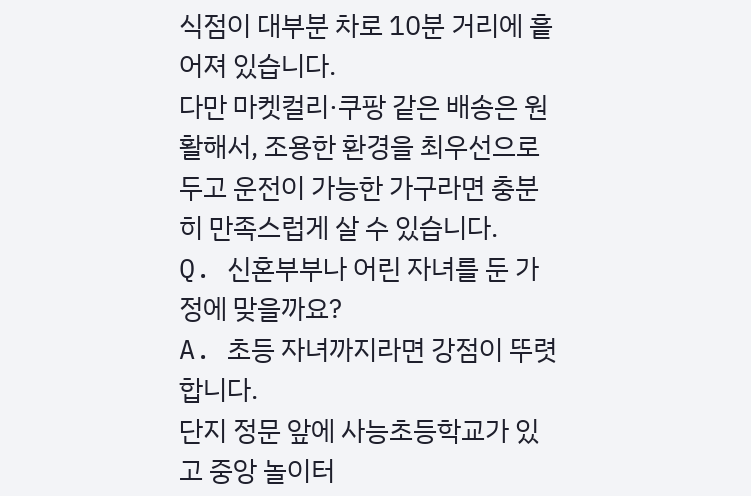식점이 대부분 차로 10분 거리에 흩어져 있습니다.
다만 마켓컬리·쿠팡 같은 배송은 원활해서, 조용한 환경을 최우선으로 두고 운전이 가능한 가구라면 충분히 만족스럽게 살 수 있습니다.
Q. 신혼부부나 어린 자녀를 둔 가정에 맞을까요?
A. 초등 자녀까지라면 강점이 뚜렷합니다.
단지 정문 앞에 사능초등학교가 있고 중앙 놀이터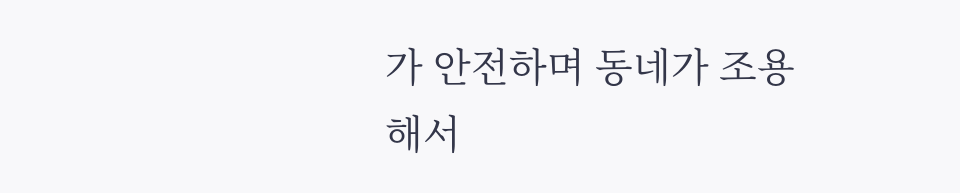가 안전하며 동네가 조용해서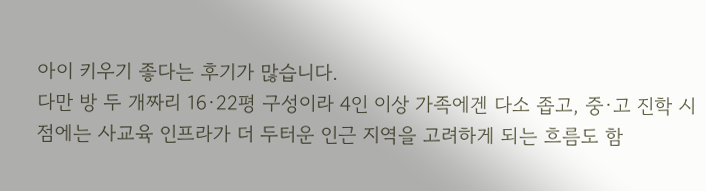아이 키우기 좋다는 후기가 많습니다.
다만 방 두 개짜리 16·22평 구성이라 4인 이상 가족에겐 다소 좁고, 중·고 진학 시점에는 사교육 인프라가 더 두터운 인근 지역을 고려하게 되는 흐름도 함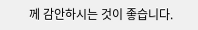께 감안하시는 것이 좋습니다.